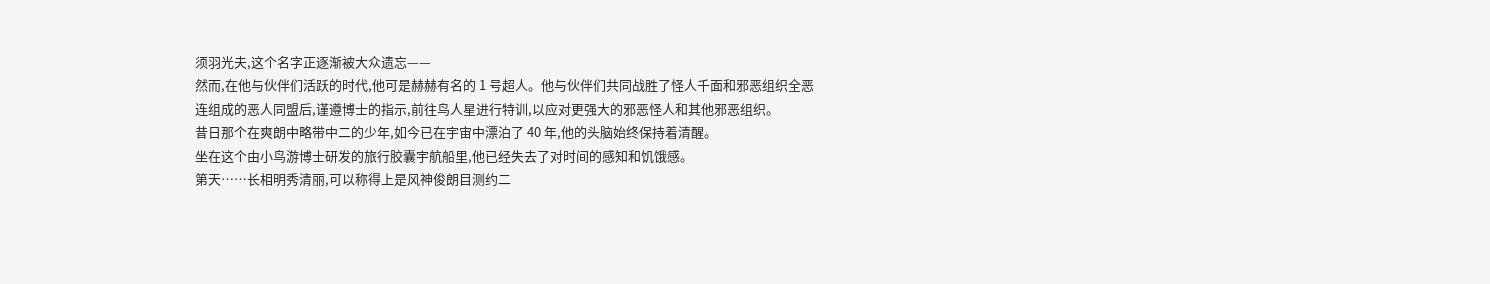须羽光夫,这个名字正逐渐被大众遗忘——
然而,在他与伙伴们活跃的时代,他可是赫赫有名的 1 号超人。他与伙伴们共同战胜了怪人千面和邪恶组织全恶连组成的恶人同盟后,谨遵博士的指示,前往鸟人星进行特训,以应对更强大的邪恶怪人和其他邪恶组织。
昔日那个在爽朗中略带中二的少年,如今已在宇宙中漂泊了 40 年,他的头脑始终保持着清醒。
坐在这个由小鸟游博士研发的旅行胶囊宇航船里,他已经失去了对时间的感知和饥饿感。
第天……长相明秀清丽,可以称得上是风神俊朗目测约二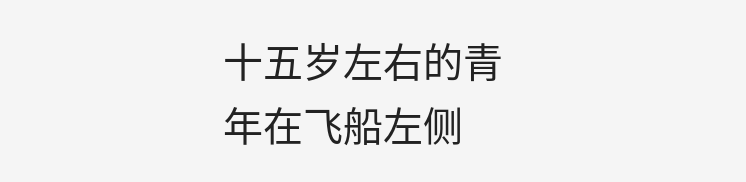十五岁左右的青年在飞船左侧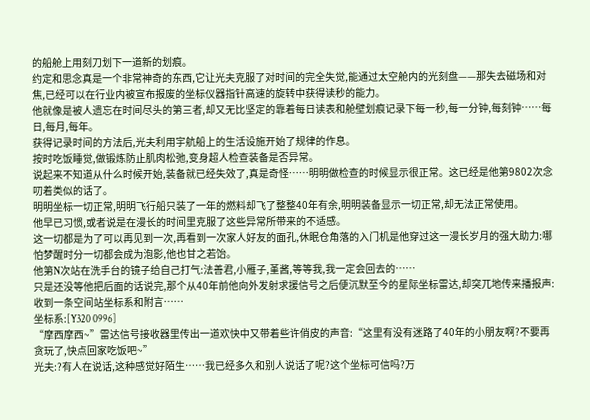的船舱上用刻刀划下一道新的划痕。
约定和思念真是一个非常神奇的东西,它让光夫克服了对时间的完全失觉,能通过太空舱内的光刻盘——那失去磁场和对焦,已经可以在行业内被宣布报废的坐标仪器指针高速的旋转中获得读秒的能力。
他就像是被人遗忘在时间尽头的第三者,却又无比坚定的靠着每日读表和舱壁划痕记录下每一秒,每一分钟,每刻钟……每日,每月,每年。
获得记录时间的方法后,光夫利用宇航船上的生活设施开始了规律的作息。
按时吃饭睡觉,做锻炼防止肌肉松弛,变身超人检查装备是否异常。
说起来不知道从什么时候开始,装备就已经失效了,真是奇怪……明明做检查的时候显示很正常。这已经是他第9802次念叨着类似的话了。
明明坐标一切正常,明明飞行船只装了一年的燃料却飞了整整40年有余,明明装备显示一切正常,却无法正常使用。
他早已习惯,或者说是在漫长的时间里克服了这些异常所带来的不适感。
这一切都是为了可以再见到一次,再看到一次家人好友的面孔,休眠仓角落的入门机是他穿过这一漫长岁月的强大助力:哪怕梦醒时分一切都会成为泡影,他也甘之若饴。
他第N次站在洗手台的镜子给自己打气:法善君,小雁子,堇酱,等等我,我一定会回去的……
只是还没等他把后面的话说完,那个从40年前他向外发射求援信号之后便沉默至今的星际坐标雷达,却突兀地传来播报声:收到一条空间站坐标系和附言……
坐标系:[Y320 0996]
“摩西摩西~”雷达信号接收器里传出一道欢快中又带着些许俏皮的声音:“这里有没有迷路了40年的小朋友啊?不要再贪玩了,快点回家吃饭吧~”
光夫:?有人在说话,这种感觉好陌生……我已经多久和别人说话了呢?这个坐标可信吗?万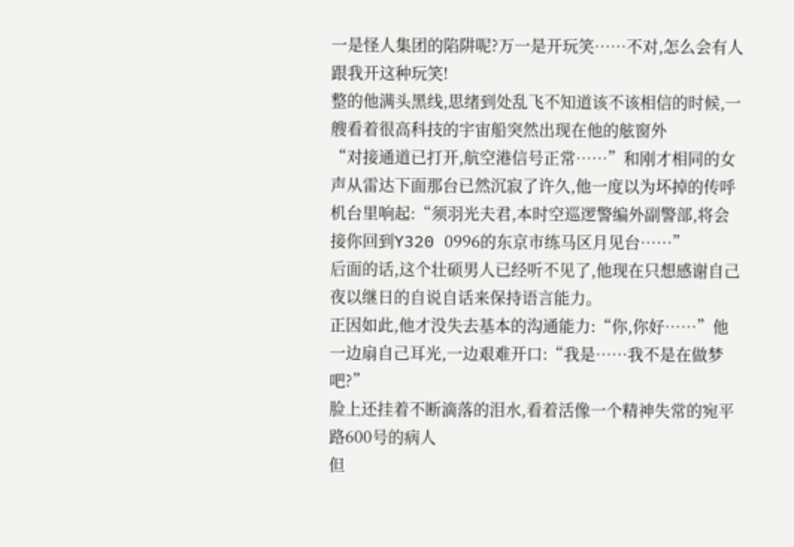一是怪人集团的陷阱呢?万一是开玩笑……不对,怎么会有人跟我开这种玩笑!
整的他满头黑线,思绪到处乱飞不知道该不该相信的时候,一艘看着很高科技的宇宙船突然出现在他的舷窗外
“对接通道已打开,航空港信号正常……”和刚才相同的女声从雷达下面那台已然沉寂了许久,他一度以为坏掉的传呼机台里响起:“须羽光夫君,本时空巡逻警编外副警部,将会接你回到Y320 0996的东京市练马区月见台……”
后面的话,这个壮硕男人已经听不见了,他现在只想感谢自己夜以继日的自说自话来保持语言能力。
正因如此,他才没失去基本的沟通能力:“你,你好……”他一边扇自己耳光,一边艰难开口:“我是……我不是在做梦吧?”
脸上还挂着不断滴落的泪水,看着活像一个精神失常的宛平路600号的病人
但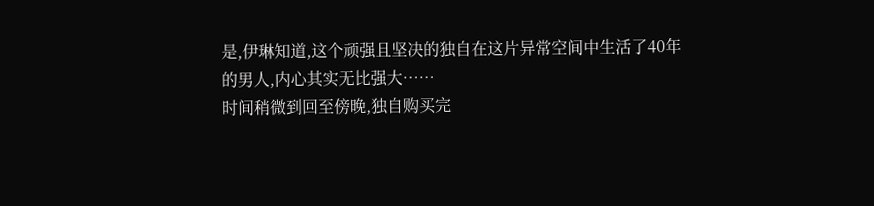是,伊琳知道,这个顽强且坚决的独自在这片异常空间中生活了40年的男人,内心其实无比强大……
时间稍微到回至傍晚,独自购买完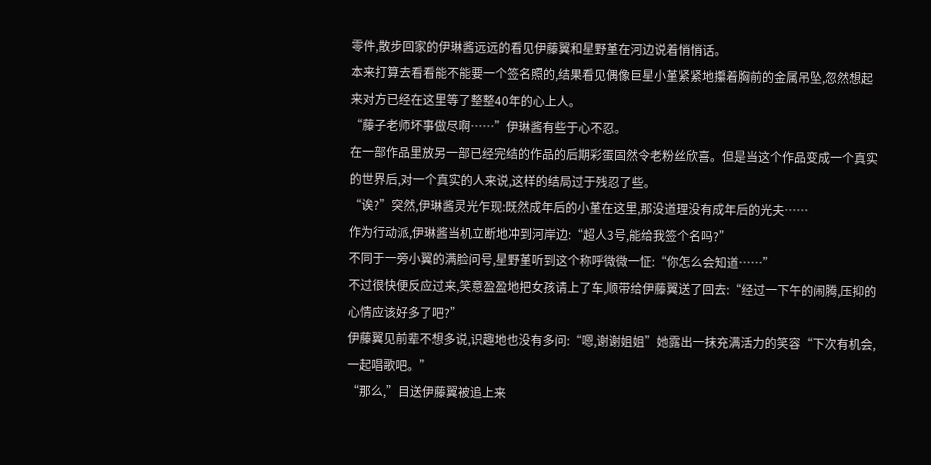零件,散步回家的伊琳酱远远的看见伊藤翼和星野堇在河边说着悄悄话。
本来打算去看看能不能要一个签名照的,结果看见偶像巨星小堇紧紧地攥着胸前的金属吊坠,忽然想起来对方已经在这里等了整整40年的心上人。
“藤子老师坏事做尽啊……”伊琳酱有些于心不忍。
在一部作品里放另一部已经完结的作品的后期彩蛋固然令老粉丝欣喜。但是当这个作品变成一个真实的世界后,对一个真实的人来说,这样的结局过于残忍了些。
“诶?”突然,伊琳酱灵光乍现:既然成年后的小堇在这里,那没道理没有成年后的光夫……
作为行动派,伊琳酱当机立断地冲到河岸边:“超人3号,能给我签个名吗?”
不同于一旁小翼的满脸问号,星野堇听到这个称呼微微一怔:“你怎么会知道……”
不过很快便反应过来,笑意盈盈地把女孩请上了车,顺带给伊藤翼送了回去:“经过一下午的闹腾,压抑的心情应该好多了吧?”
伊藤翼见前辈不想多说,识趣地也没有多问:“嗯,谢谢姐姐”她露出一抹充满活力的笑容“下次有机会,一起唱歌吧。”
“那么,”目送伊藤翼被追上来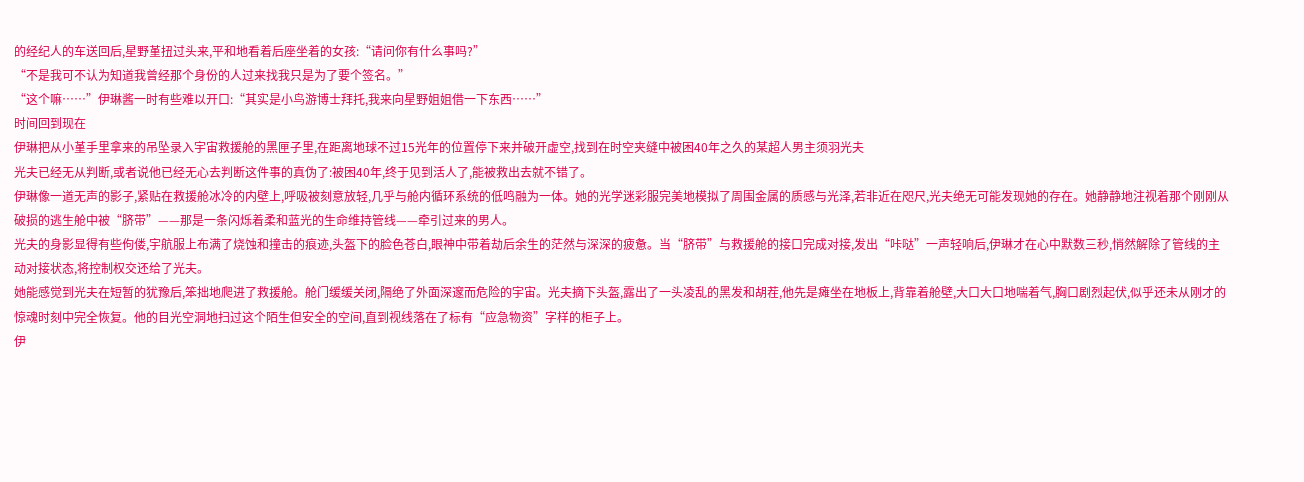的经纪人的车送回后,星野堇扭过头来,平和地看着后座坐着的女孩:“请问你有什么事吗?”
“不是我可不认为知道我曾经那个身份的人过来找我只是为了要个签名。”
“这个嘛……”伊琳酱一时有些难以开口:“其实是小鸟游博士拜托,我来向星野姐姐借一下东西……”
时间回到现在
伊琳把从小堇手里拿来的吊坠录入宇宙救援舱的黑匣子里,在距离地球不过15光年的位置停下来并破开虚空,找到在时空夹缝中被困40年之久的某超人男主须羽光夫
光夫已经无从判断,或者说他已经无心去判断这件事的真伪了:被困40年,终于见到活人了,能被救出去就不错了。
伊琳像一道无声的影子,紧贴在救援舱冰冷的内壁上,呼吸被刻意放轻,几乎与舱内循环系统的低鸣融为一体。她的光学迷彩服完美地模拟了周围金属的质感与光泽,若非近在咫尺,光夫绝无可能发现她的存在。她静静地注视着那个刚刚从破损的逃生舱中被“脐带”——那是一条闪烁着柔和蓝光的生命维持管线——牵引过来的男人。
光夫的身影显得有些佝偻,宇航服上布满了烧蚀和撞击的痕迹,头盔下的脸色苍白,眼神中带着劫后余生的茫然与深深的疲惫。当“脐带”与救援舱的接口完成对接,发出“咔哒”一声轻响后,伊琳才在心中默数三秒,悄然解除了管线的主动对接状态,将控制权交还给了光夫。
她能感觉到光夫在短暂的犹豫后,笨拙地爬进了救援舱。舱门缓缓关闭,隔绝了外面深邃而危险的宇宙。光夫摘下头盔,露出了一头凌乱的黑发和胡茬,他先是瘫坐在地板上,背靠着舱壁,大口大口地喘着气,胸口剧烈起伏,似乎还未从刚才的惊魂时刻中完全恢复。他的目光空洞地扫过这个陌生但安全的空间,直到视线落在了标有“应急物资”字样的柜子上。
伊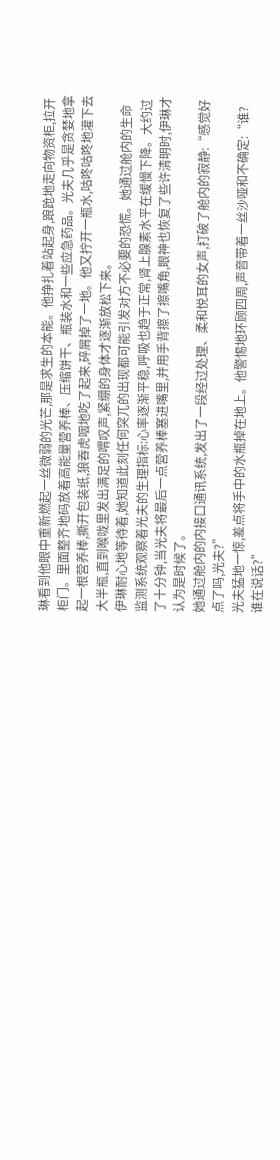琳看到他眼中重新燃起一丝微弱的光芒,那是求生的本能。他挣扎着站起身,踉跄地走向物资柜,拉开柜门。里面整齐地码放着高能量营养棒、压缩饼干、瓶装水和一些应急药品。光夫几乎是贪婪地拿起一根营养棒,撕开包装纸,狼吞虎咽地吃了起来,碎屑掉了一地。他又拧开一瓶水,咕咚咕咚地灌下去大半瓶,直到喉咙里发出满足的喟叹声,紧绷的身体才逐渐放松下来。
伊琳耐心地等待着,她知道此刻任何突兀的出现都可能引发对方不必要的恐慌。她通过舱内的生命监测系统观察着光夫的生理指标:心率逐渐平稳,呼吸也趋于正常,肾上腺素水平在缓慢下降。大约过了十分钟,当光夫将最后一点营养棒塞进嘴里,并用手背擦了擦嘴角,眼神也恢复了些许清明时,伊琳才认为是时候了。
她通过舱内的内接口通讯系统,发出了一段经过处理、柔和悦耳的女声,打破了舱内的寂静:“感觉好点了吗,光夫?”
光夫猛地一惊,差点将手中的水瓶掉在地上。他警惕地环顾四周,声音带着一丝沙哑和不确定:“谁?谁在说话?”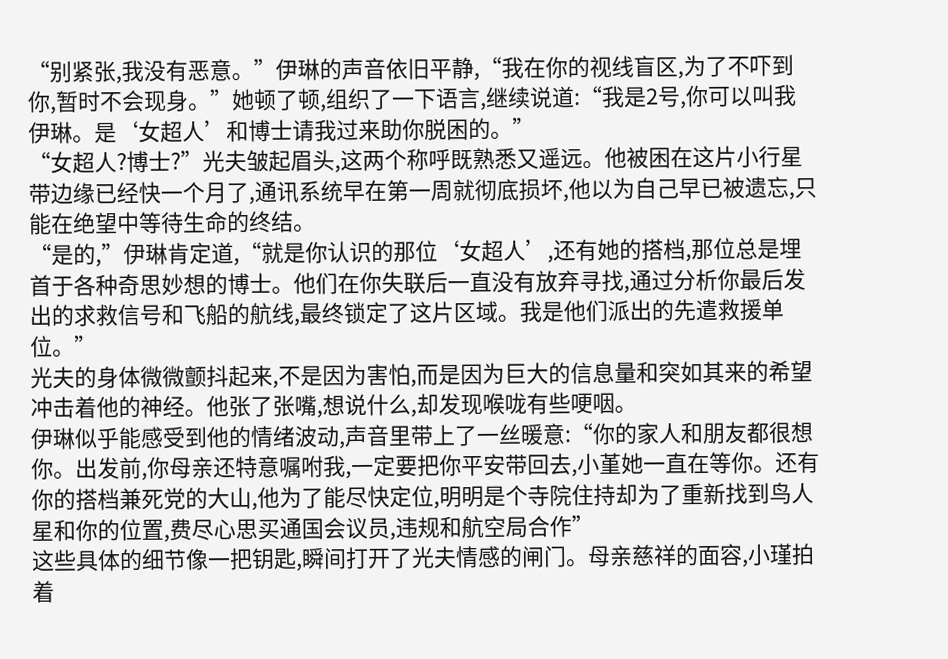“别紧张,我没有恶意。”伊琳的声音依旧平静,“我在你的视线盲区,为了不吓到你,暂时不会现身。”她顿了顿,组织了一下语言,继续说道:“我是2号,你可以叫我伊琳。是‘女超人’和博士请我过来助你脱困的。”
“女超人?博士?”光夫皱起眉头,这两个称呼既熟悉又遥远。他被困在这片小行星带边缘已经快一个月了,通讯系统早在第一周就彻底损坏,他以为自己早已被遗忘,只能在绝望中等待生命的终结。
“是的,”伊琳肯定道,“就是你认识的那位‘女超人’,还有她的搭档,那位总是埋首于各种奇思妙想的博士。他们在你失联后一直没有放弃寻找,通过分析你最后发出的求救信号和飞船的航线,最终锁定了这片区域。我是他们派出的先遣救援单位。”
光夫的身体微微颤抖起来,不是因为害怕,而是因为巨大的信息量和突如其来的希望冲击着他的神经。他张了张嘴,想说什么,却发现喉咙有些哽咽。
伊琳似乎能感受到他的情绪波动,声音里带上了一丝暖意:“你的家人和朋友都很想你。出发前,你母亲还特意嘱咐我,一定要把你平安带回去,小堇她一直在等你。还有你的搭档兼死党的大山,他为了能尽快定位,明明是个寺院住持却为了重新找到鸟人星和你的位置,费尽心思买通国会议员,违规和航空局合作”
这些具体的细节像一把钥匙,瞬间打开了光夫情感的闸门。母亲慈祥的面容,小瑾拍着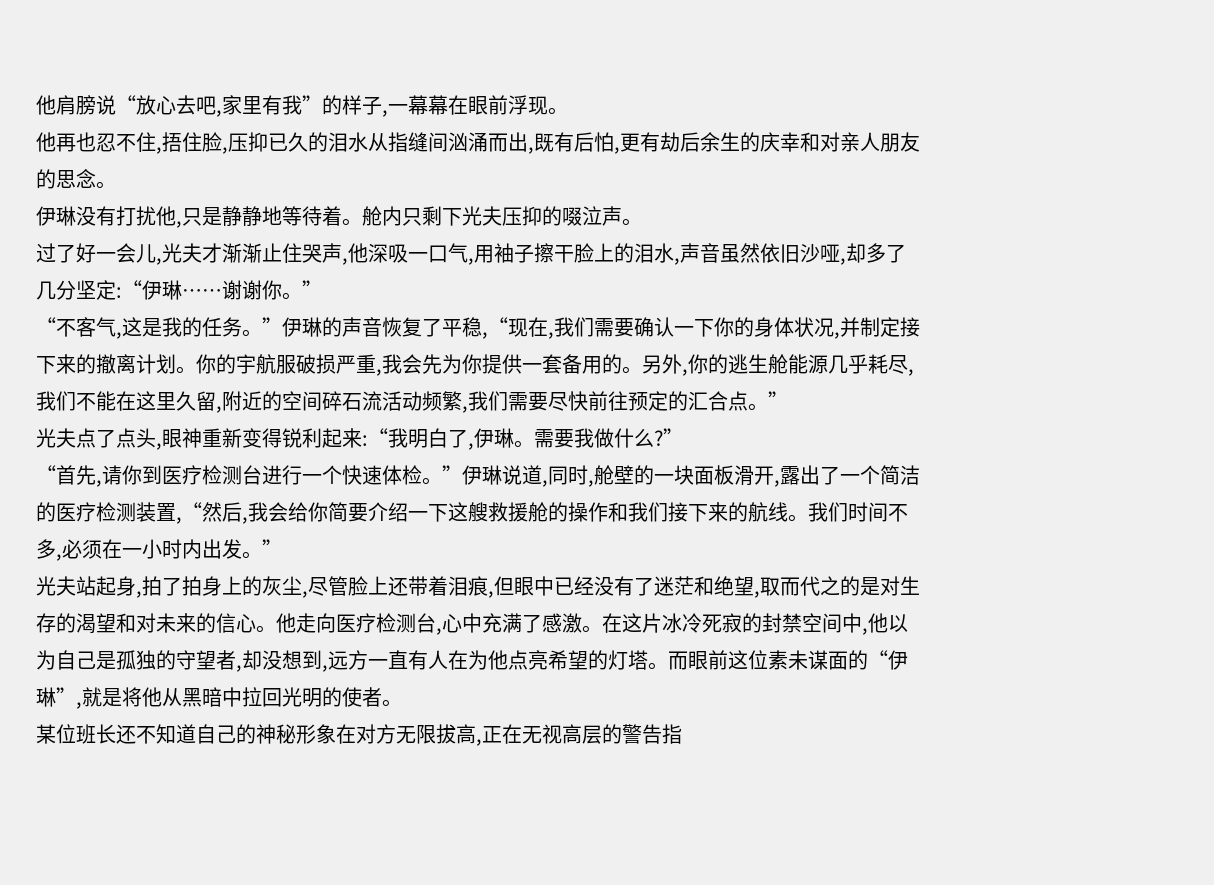他肩膀说“放心去吧,家里有我”的样子,一幕幕在眼前浮现。
他再也忍不住,捂住脸,压抑已久的泪水从指缝间汹涌而出,既有后怕,更有劫后余生的庆幸和对亲人朋友的思念。
伊琳没有打扰他,只是静静地等待着。舱内只剩下光夫压抑的啜泣声。
过了好一会儿,光夫才渐渐止住哭声,他深吸一口气,用袖子擦干脸上的泪水,声音虽然依旧沙哑,却多了几分坚定:“伊琳……谢谢你。”
“不客气,这是我的任务。”伊琳的声音恢复了平稳,“现在,我们需要确认一下你的身体状况,并制定接下来的撤离计划。你的宇航服破损严重,我会先为你提供一套备用的。另外,你的逃生舱能源几乎耗尽,我们不能在这里久留,附近的空间碎石流活动频繁,我们需要尽快前往预定的汇合点。”
光夫点了点头,眼神重新变得锐利起来:“我明白了,伊琳。需要我做什么?”
“首先,请你到医疗检测台进行一个快速体检。”伊琳说道,同时,舱壁的一块面板滑开,露出了一个简洁的医疗检测装置,“然后,我会给你简要介绍一下这艘救援舱的操作和我们接下来的航线。我们时间不多,必须在一小时内出发。”
光夫站起身,拍了拍身上的灰尘,尽管脸上还带着泪痕,但眼中已经没有了迷茫和绝望,取而代之的是对生存的渴望和对未来的信心。他走向医疗检测台,心中充满了感激。在这片冰冷死寂的封禁空间中,他以为自己是孤独的守望者,却没想到,远方一直有人在为他点亮希望的灯塔。而眼前这位素未谋面的“伊琳”,就是将他从黑暗中拉回光明的使者。
某位班长还不知道自己的神秘形象在对方无限拔高,正在无视高层的警告指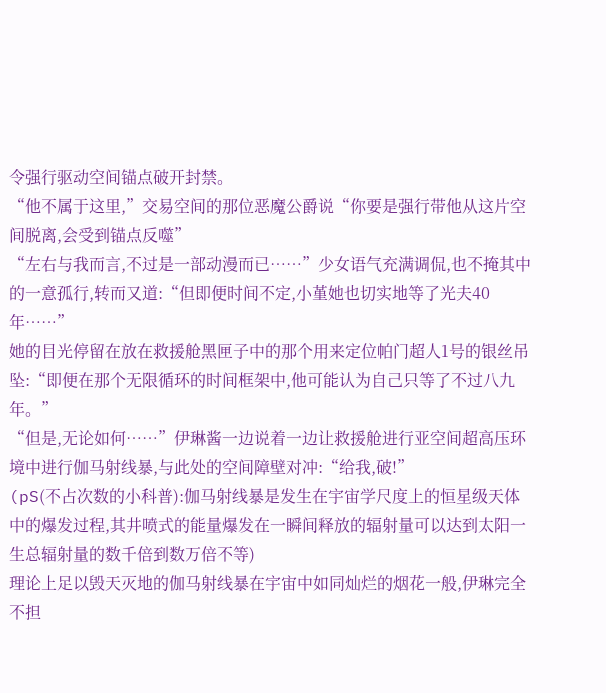令强行驱动空间锚点破开封禁。
“他不属于这里,”交易空间的那位恶魔公爵说“你要是强行带他从这片空间脱离,会受到锚点反噬”
“左右与我而言,不过是一部动漫而已……”少女语气充满调侃,也不掩其中的一意孤行,转而又道:“但即便时间不定,小堇她也切实地等了光夫40年……”
她的目光停留在放在救援舱黑匣子中的那个用来定位帕门超人1号的银丝吊坠:“即便在那个无限循环的时间框架中,他可能认为自己只等了不过八九年。”
“但是,无论如何……”伊琳酱一边说着一边让救援舱进行亚空间超高压环境中进行伽马射线暴,与此处的空间障壁对冲:“给我,破!”
(pS(不占次数的小科普):伽马射线暴是发生在宇宙学尺度上的恒星级天体中的爆发过程,其井喷式的能量爆发在一瞬间释放的辐射量可以达到太阳一生总辐射量的数千倍到数万倍不等)
理论上足以毁天灭地的伽马射线暴在宇宙中如同灿烂的烟花一般,伊琳完全不担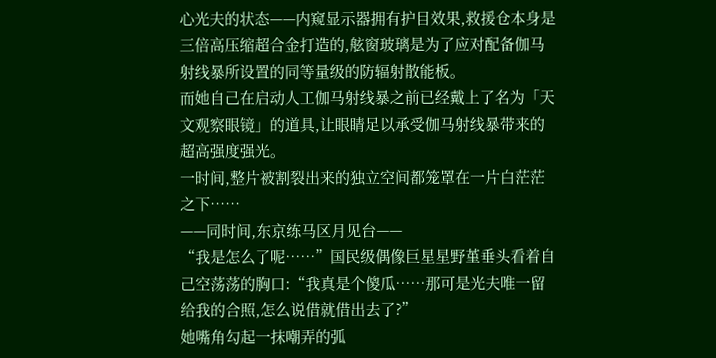心光夫的状态——内窥显示器拥有护目效果,救援仓本身是三倍高压缩超合金打造的,舷窗玻璃是为了应对配备伽马射线暴所设置的同等量级的防辐射散能板。
而她自己在启动人工伽马射线暴之前已经戴上了名为「天文观察眼镜」的道具,让眼睛足以承受伽马射线暴带来的超高强度强光。
一时间,整片被割裂出来的独立空间都笼罩在一片白茫茫之下……
——同时间,东京练马区月见台——
“我是怎么了呢……”国民级偶像巨星星野堇垂头看着自己空荡荡的胸口:“我真是个傻瓜……那可是光夫唯一留给我的合照,怎么说借就借出去了?”
她嘴角勾起一抹嘲弄的弧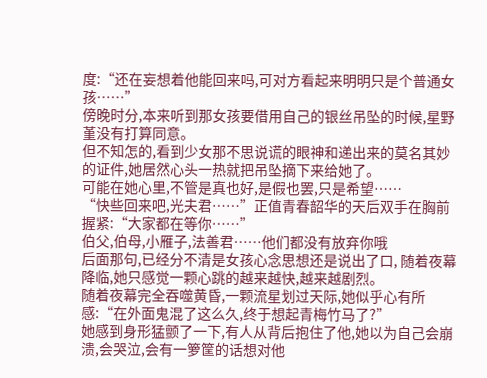度:“还在妄想着他能回来吗,可对方看起来明明只是个普通女孩……”
傍晚时分,本来听到那女孩要借用自己的银丝吊坠的时候,星野堇没有打算同意。
但不知怎的,看到少女那不思说谎的眼神和递出来的莫名其妙的证件,她居然心头一热就把吊坠摘下来给她了。
可能在她心里,不管是真也好,是假也罢,只是希望……
“快些回来吧,光夫君……”正值青春韶华的天后双手在胸前握紧:“大家都在等你……”
伯父,伯母,小雁子,法善君……他们都没有放弃你哦
后面那句,已经分不清是女孩心念思想还是说出了口, 随着夜幕降临,她只感觉一颗心跳的越来越快,越来越剧烈。
随着夜幕完全吞噬黄昏,一颗流星划过天际,她似乎心有所感:“在外面鬼混了这么久,终于想起青梅竹马了?”
她感到身形猛颤了一下,有人从背后抱住了他,她以为自己会崩溃,会哭泣,会有一箩筐的话想对他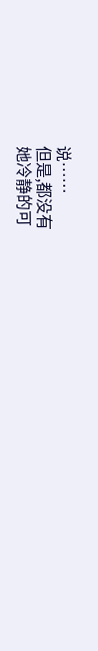说……
但是,都没有
她冷静的可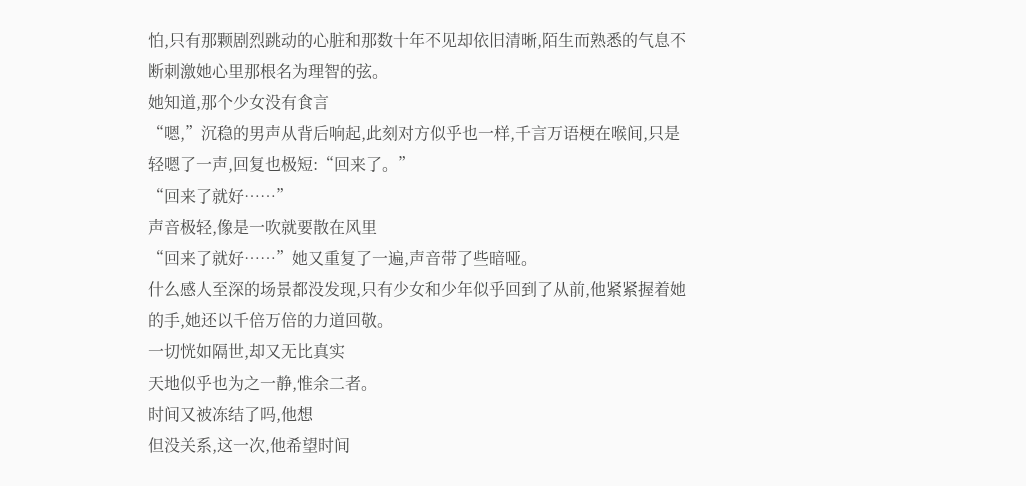怕,只有那颗剧烈跳动的心脏和那数十年不见却依旧清晰,陌生而熟悉的气息不断刺激她心里那根名为理智的弦。
她知道,那个少女没有食言
“嗯,”沉稳的男声从背后响起,此刻对方似乎也一样,千言万语梗在喉间,只是轻嗯了一声,回复也极短:“回来了。”
“回来了就好……”
声音极轻,像是一吹就要散在风里
“回来了就好……”她又重复了一遍,声音带了些暗哑。
什么感人至深的场景都没发现,只有少女和少年似乎回到了从前,他紧紧握着她的手,她还以千倍万倍的力道回敬。
一切恍如隔世,却又无比真实
天地似乎也为之一静,惟余二者。
时间又被冻结了吗,他想
但没关系,这一次,他希望时间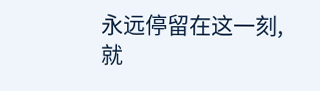永远停留在这一刻,就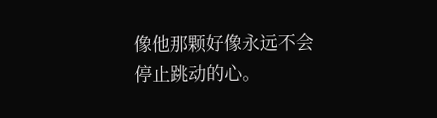像他那颗好像永远不会停止跳动的心。